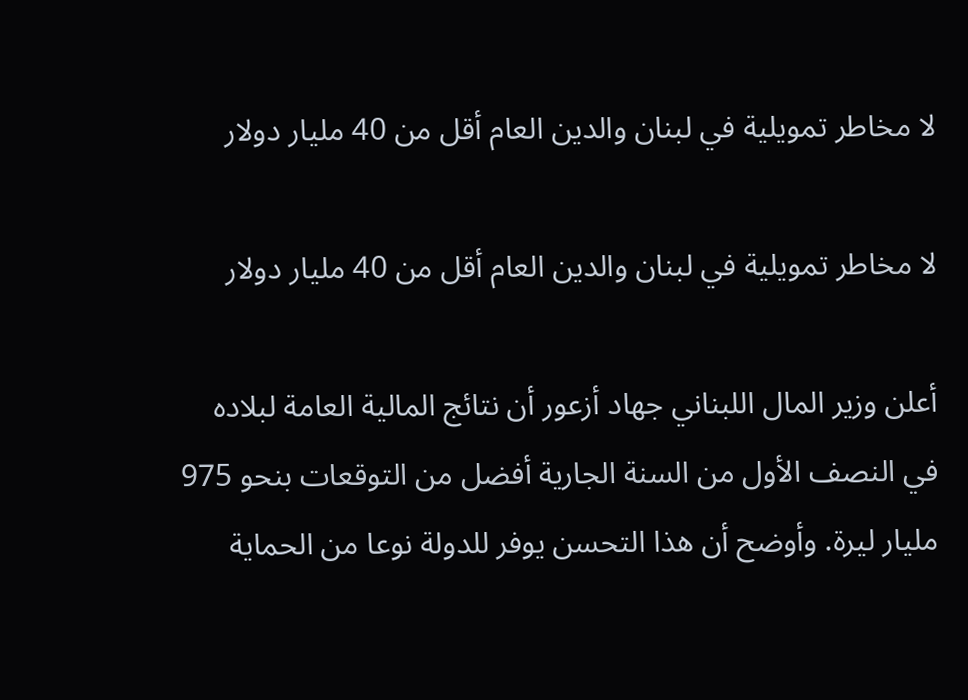لا مخاطر تمويلية في لبنان والدين العام أقل من 40 مليار دولار

لا مخاطر تمويلية في لبنان والدين العام أقل من 40 مليار دولار

أعلن وزير المال اللبناني جهاد أزعور أن نتائج المالية العامة لبلاده في النصف الأول من السنة الجارية أفضل من التوقعات بنحو 975 مليار ليرة. وأوضح أن هذا التحسن يوفر للدولة نوعا من الحماية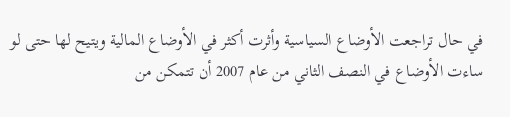في حال تراجعت الأوضاع السياسية وأثرت أكثر في الأوضاع المالية ويتيح لها حتى لو ساءت الأوضاع في النصف الثاني من عام 2007 أن تتمكن من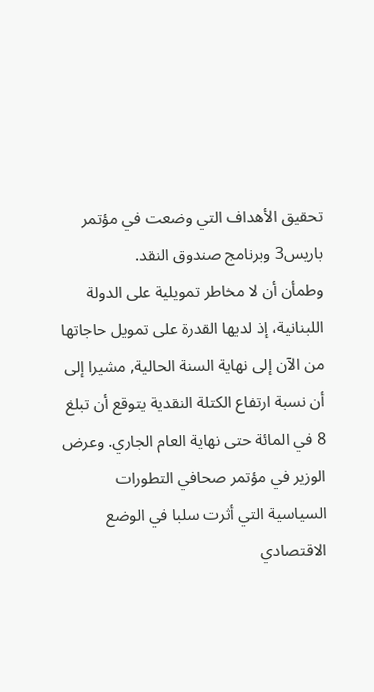تحقيق الأهداف التي وضعت في مؤتمر باريس3 وبرنامج صندوق النقد.
وطمأن أن لا مخاطر تمويلية على الدولة اللبنانية، إذ لديها القدرة على تمويل حاجاتها من الآن إلى نهاية السنة الحالية, مشيرا إلى أن نسبة ارتفاع الكتلة النقدية يتوقع أن تبلغ 8 في المائة حتى نهاية العام الجاري. وعرض الوزير في مؤتمر صحافي التطورات السياسية التي أثرت سلبا في الوضع الاقتصادي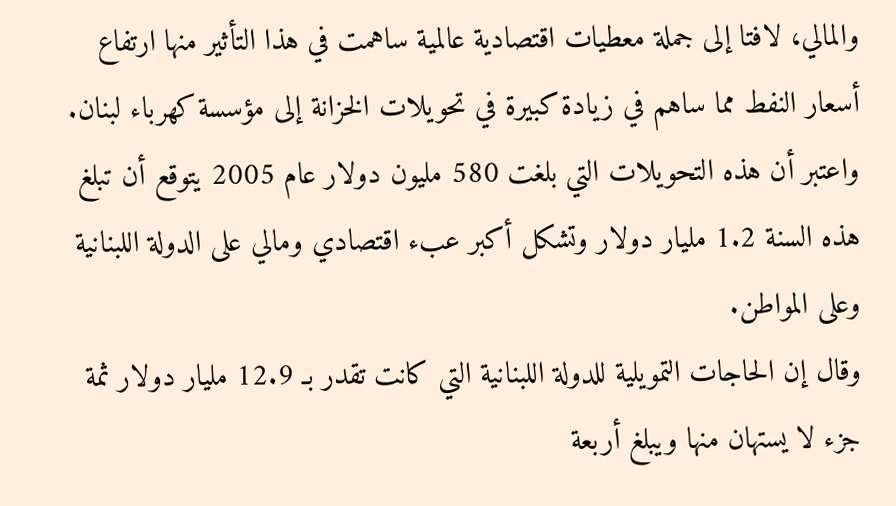والمالي، لافتا إلى جملة معطيات اقتصادية عالمية ساهمت في هذا التأثير منها ارتفاع أسعار النفط مما ساهم في زيادة كبيرة في تحويلات الخزانة إلى مؤسسة كهرباء لبنان.
واعتبر أن هذه التحويلات التي بلغت 580 مليون دولار عام 2005 يتوقع أن تبلغ هذه السنة 1.2 مليار دولار وتشكل أكبر عبء اقتصادي ومالي على الدولة اللبنانية وعلى المواطن.
وقال إن الحاجات التمويلية للدولة اللبنانية التي كانت تقدر بـ 12.9 مليار دولار ثمة جزء لا يستهان منها ويبلغ أربعة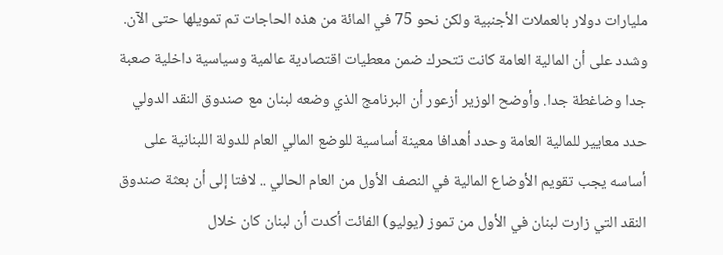مليارات دولار بالعملات الأجنبية ولكن نحو 75 في المائة من هذه الحاجات تم تمويلها حتى الآن. وشدد على أن المالية العامة كانت تتحرك ضمن معطيات اقتصادية عالمية وسياسية داخلية صعبة جدا وضاغطة جدا. وأوضح الوزير أزعور أن البرنامج الذي وضعه لبنان مع صندوق النقد الدولي حدد معايير للمالية العامة وحدد أهدافا معينة أساسية للوضع المالي العام للدولة اللبنانية على أساسه يجب تقويم الأوضاع المالية في النصف الأول من العام الحالي .. لافتا إلى أن بعثة صندوق النقد التي زارت لبنان في الأول من تموز (يوليو) الفائت أكدت أن لبنان كان خلال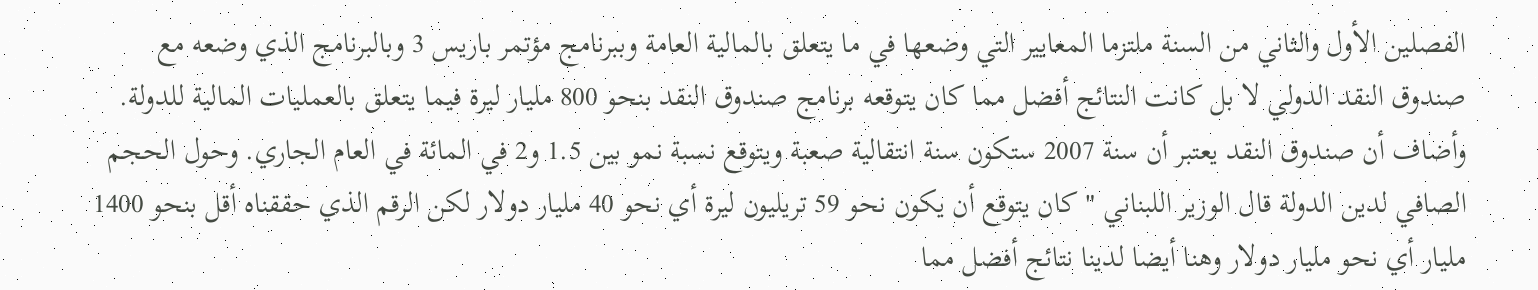الفصلين الأول والثاني من السنة ملتزما المعايير التي وضعها في ما يتعلق بالمالية العامة وببرنامج مؤتمر باريس 3 وبالبرنامج الذي وضعه مع صندوق النقد الدولي لا بل كانت النتائج أفضل مما كان يتوقعه برنامج صندوق النقد بنحو 800 مليار ليرة فيما يتعلق بالعمليات المالية للدولة. وأضاف أن صندوق النقد يعتبر أن سنة 2007 ستكون سنة انتقالية صعبة ويتوقع نسبة نمو بين 1.5 و2 في المائة في العام الجاري. وحول الحجم الصافي لدين الدولة قال الوزير اللبناني "كان يتوقع أن يكون نحو 59 تريليون ليرة أي نحو 40 مليار دولار لكن الرقم الذي حققناه أقل بنحو 1400 مليار أي نحو مليار دولار وهنا أيضا لدينا نتائج أفضل مما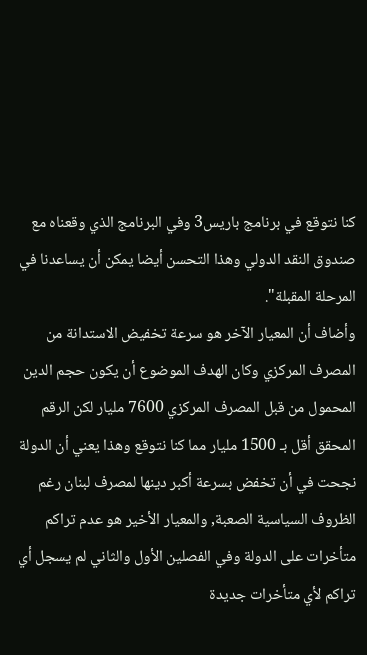كنا نتوقع في برنامج باريس3 وفي البرنامج الذي وقعناه مع صندوق النقد الدولي وهذا التحسن أيضا يمكن أن يساعدنا في المرحلة المقبلة".
وأضاف أن المعيار الآخر هو سرعة تخفيض الاستدانة من المصرف المركزي وكان الهدف الموضوع أن يكون حجم الدين المحمول من قبل المصرف المركزي 7600 مليار لكن الرقم المحقق أقل بـ 1500 مليار مما كنا نتوقع وهذا يعني أن الدولة نجحت في أن تخفض بسرعة أكبر دينها لمصرف لبنان رغم الظروف السياسية الصعبة, والمعيار الأخير هو عدم تراكم متأخرات على الدولة وفي الفصلين الأول والثاني لم يسجل أي تراكم لأي متأخرات جديدة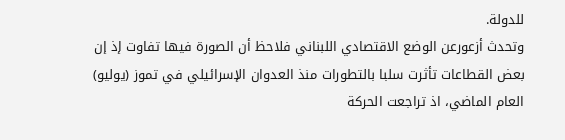للدولة.
وتحدث أزعورعن الوضع الاقتصادي اللبناني فلاحظ أن الصورة فيها تفاوت إذ إن بعض القطاعات تأثرت سلبا بالتطورات منذ العدوان الإسرائيلي في تموز (يوليو) العام الماضي، اذ تراجعت الحركة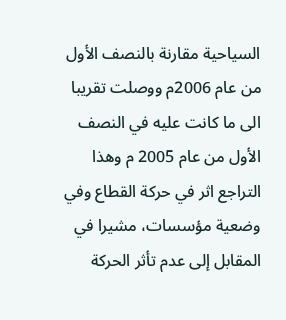السياحية مقارنة بالنصف الأول من عام 2006م ووصلت تقريبا الى ما كانت عليه في النصف الأول من عام 2005 م وهذا التراجع اثر في حركة القطاع وفي وضعية مؤسسات، مشيرا في المقابل إلى عدم تأثر الحركة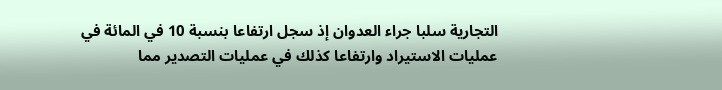التجارية سلبا جراء العدوان إذ سجل ارتفاعا بنسبة 10 في المائة في عمليات الاستيراد وارتفاعا كذلك في عمليات التصدير مما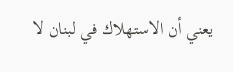يعني أن الاستهلاك في لبنان لا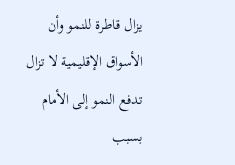يزال قاطرة للنمو وأن الأسواق الإقليمية لا تزال تدفع النمو إلى الأمام بسبب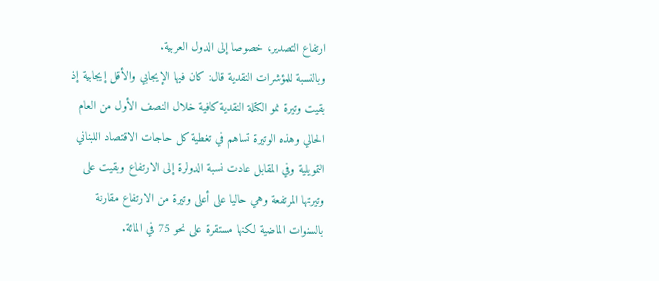ارتفاع التصدير، خصوصا إلى الدول العربية.
وبالنسبة للمؤشرات النقدية قال: كان فيها الإيجابي والأقل إيجابية إذ بقيت وتيرة نمو الكتلة النقدية كافية خلال النصف الأول من العام الحالي وهذه الوتيرة تساهم في تغطية كل حاجات الاقتصاد اللبناني التمويلية وفي المقابل عادت نسبة الدولرة إلى الارتفاع وبقيت على وتيرتها المرتفعة وهي حاليا على أعلى وتيرة من الارتفاع مقارنة بالسنوات الماضية لكنها مستقرة على نحو 75 في المائة.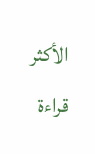الأكثر قراءة